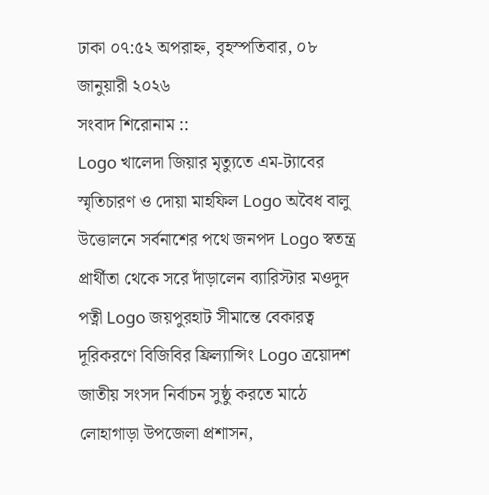ঢাকা ০৭:৫২ অপরাহ্ন, বৃহস্পতিবার, ০৮ জানুয়ারী ২০২৬
সংবাদ শিরোনাম ::
Logo খালেদা জিয়ার মৃত্যুতে এম-ট্যাবের স্মৃতিচারণ ও দোয়া মাহফিল Logo অবৈধ বালু উত্তোলনে সর্বনাশের পথে জনপদ Logo স্বতন্ত্র প্রার্থীতা থেকে সরে দাঁড়ালেন ব্যারিস্টার মওদুদ পত্নী Logo জয়পুরহাট সীমান্তে বেকারত্ব দূরিকরণে বিজিবির ফ্রিল্যান্সিং Logo ত্রয়োদশ জাতীয় সংসদ নির্বাচন সুষ্ঠু করতে মাঠে লোহাগাড়া উপজেলা প্রশাসন,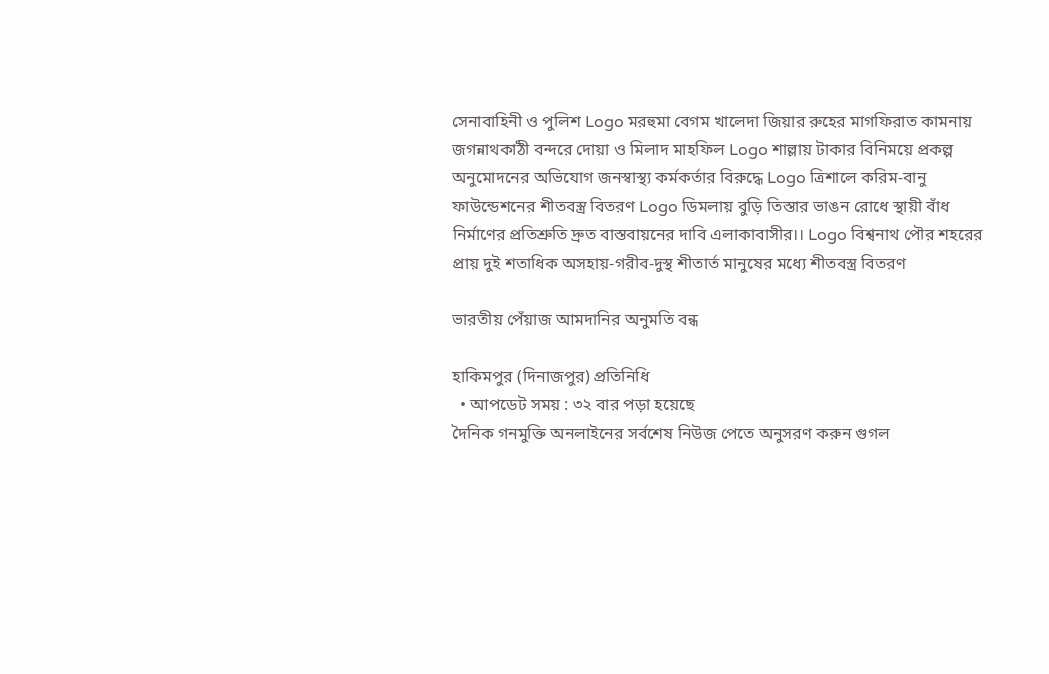সেনাবাহিনী ও পুলিশ Logo মরহুমা বেগম খালেদা জিয়ার রুহের মাগফিরাত কামনায় জগন্নাথকাঠী বন্দরে দোয়া ও মিলাদ মাহফিল Logo শাল্লায় টাকার বিনিময়ে প্রকল্প অনুমোদনের অভিযোগ জনস্বাস্থ্য কর্মকর্তার বিরুদ্ধে Logo ত্রিশালে করিম-বানু ফাউন্ডেশনের শীতবস্ত্র বিতরণ Logo ডিমলায় বুড়ি তিস্তার ভাঙন রোধে স্থায়ী বাঁধ নির্মাণের প্রতিশ্রুতি দ্রুত বাস্তবায়নের দাবি এলাকাবাসীর।। Logo বিশ্বনাথ পৌর শহরের প্রায় দুই শতাধিক অসহায়-গরীব-দুস্থ শীতার্ত মানুষের মধ্যে শীতবস্ত্র বিতরণ

ভারতীয় পেঁয়াজ আমদানির অনুমতি বন্ধ

হাকিমপুর (দিনাজপুর) প্রতিনিধি
  • আপডেট সময় : ৩২ বার পড়া হয়েছে
দৈনিক গনমুক্তি অনলাইনের সর্বশেষ নিউজ পেতে অনুসরণ করুন গুগল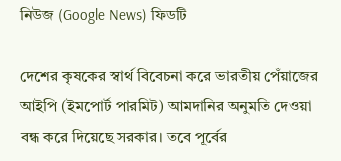নিউজ (Google News) ফিডটি

দেশের কৃষকের স্বার্থ বিবেচনা করে ভারতীয় পেঁয়াজের আইপি (ইমপোর্ট পারমিট) আমদানির অনুমতি দেওয়া বন্ধ করে দিয়েছে সরকার। তবে পূর্বের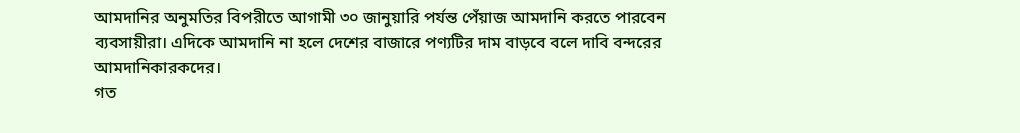আমদানির অনুমতির বিপরীতে আগামী ৩০ জানুয়ারি পর্যন্ত পেঁয়াজ আমদানি করতে পারবেন ব্যবসায়ীরা। এদিকে আমদানি না হলে দেশের বাজারে পণ্যটির দাম বাড়বে বলে দাবি বন্দরের আমদানিকারকদের।
গত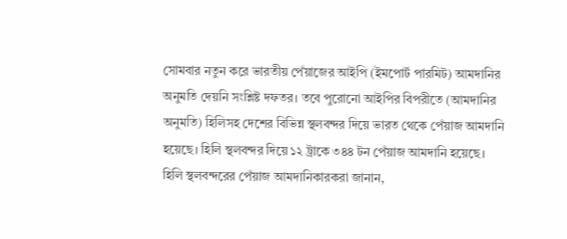সোমবার নতুন করে ভারতীয় পেঁয়াজের আইপি (ইমপোর্ট পারমিট) আমদানির অনুমতি দেয়নি সংশ্লিষ্ট দফতর। তবে পুরোনো আইপির বিপরীতে (আমদানির অনুমতি) হিলিসহ দেশের বিভিন্ন স্থলবন্দর দিয়ে ভারত থেকে পেঁয়াজ আমদানি হয়েছে। হিলি স্থলবন্দর দিয়ে ১২ ট্রাকে ৩৪৪ টন পেঁয়াজ আমদানি হয়েছে।
হিলি স্থলবন্দরের পেঁয়াজ আমদানিকারকরা জানান,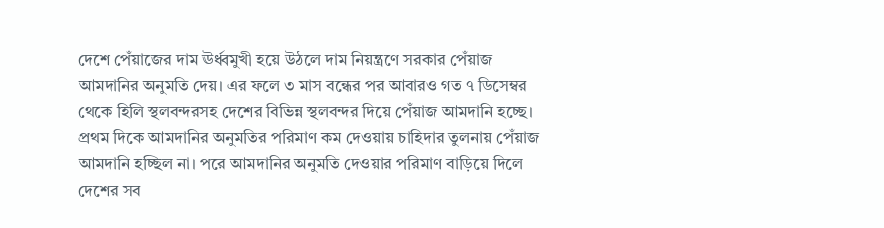দেশে পেঁয়াজের দাম ঊর্ধ্বমুখী হয়ে উঠলে দাম নিয়ন্ত্রণে সরকার পেঁয়াজ আমদানির অনুমতি দেয়। এর ফলে ৩ মাস বন্ধের পর আবারও গত ৭ ডিসেম্বর থেকে হিলি স্থলবন্দরসহ দেশের বিভিন্ন স্থলবন্দর দিয়ে পেঁয়াজ আমদানি হচ্ছে। প্রথম দিকে আমদানির অনুমতির পরিমাণ কম দেওয়ায় চাহিদার তুলনায় পেঁয়াজ আমদানি হচ্ছিল না। পরে আমদানির অনুমতি দেওয়ার পরিমাণ বাড়িয়ে দিলে দেশের সব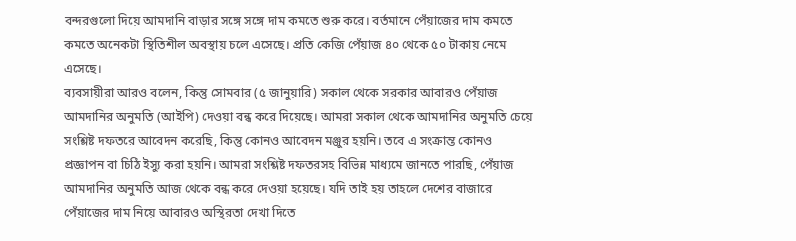বন্দরগুলো দিয়ে আমদানি বাড়ার সঙ্গে সঙ্গে দাম কমতে শুরু করে। বর্তমানে পেঁয়াজের দাম কমতে কমতে অনেকটা স্থিতিশীল অবস্থায় চলে এসেছে। প্রতি কেজি পেঁয়াজ ৪০ থেকে ৫০ টাকায় নেমে এসেছে।
ব্যবসায়ীরা আরও বলেন, কিন্তু সোমবার (৫ জানুয়ারি) সকাল থেকে সরকার আবারও পেঁয়াজ আমদানির অনুমতি (আইপি) দেওয়া বন্ধ করে দিয়েছে। আমরা সকাল থেকে আমদানির অনুমতি চেয়ে সংশ্লিষ্ট দফতরে আবেদন করেছি, কিন্তু কোনও আবেদন মঞ্জুর হয়নি। তবে এ সংক্রান্ত কোনও প্রজ্ঞাপন বা চিঠি ইস্যু করা হয়নি। আমরা সংশ্লিষ্ট দফতরসহ বিভিন্ন মাধ্যমে জানতে পারছি, পেঁয়াজ আমদানির অনুমতি আজ থেকে বন্ধ করে দেওয়া হয়েছে। যদি তাই হয় তাহলে দেশের বাজারে পেঁয়াজের দাম নিয়ে আবারও অস্থিরতা দেখা দিতে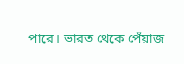পারে। ভারত থেকে পেঁয়াজ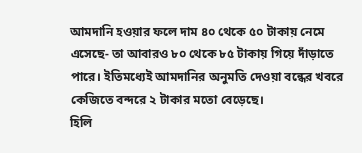আমদানি হওয়ার ফলে দাম ৪০ থেকে ৫০ টাকায় নেমে এসেছে- তা আবারও ৮০ থেকে ৮৫ টাকায় গিয়ে দাঁড়াতে পারে। ইতিমধ্যেই আমদানির অনুমতি দেওয়া বন্ধের খবরে কেজিতে বন্দরে ২ টাকার মতো বেড়েছে।
হিলি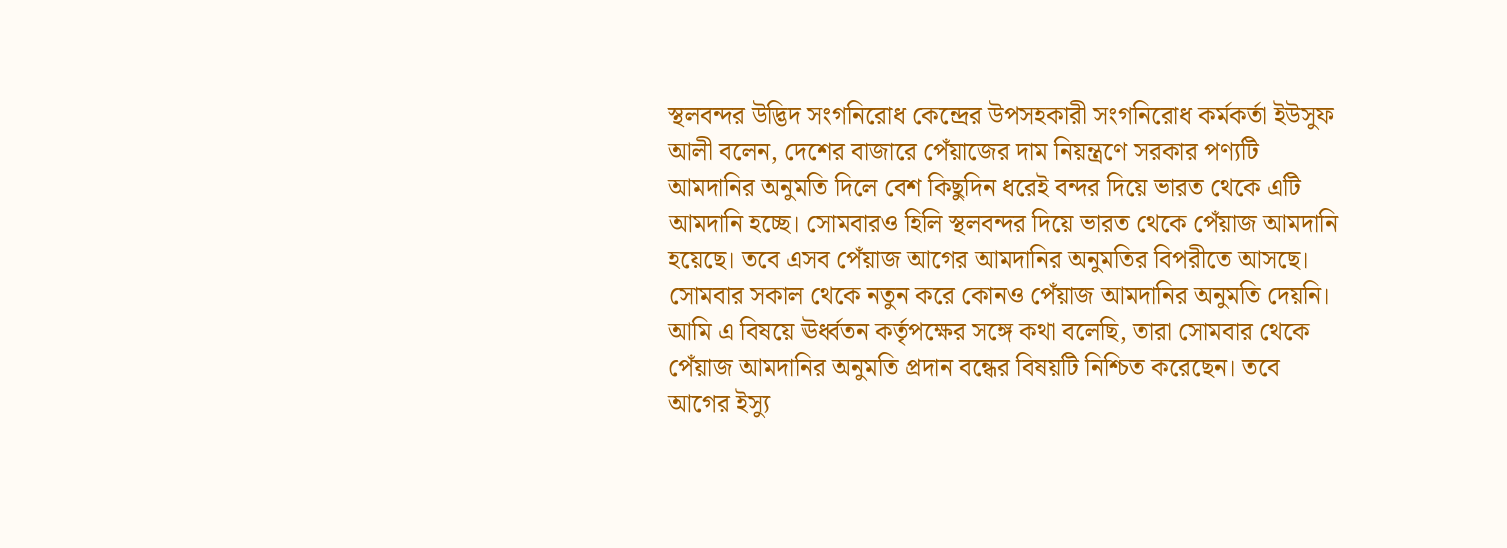স্থলবন্দর উদ্ভিদ সংগনিরোধ কেন্দ্রের উপসহকারী সংগনিরোধ কর্মকর্তা ইউসুফ আলী বলেন, দেশের বাজারে পেঁয়াজের দাম নিয়ন্ত্রণে সরকার পণ্যটি আমদানির অনুমতি দিলে বেশ কিছুদিন ধরেই বন্দর দিয়ে ভারত থেকে এটি আমদানি হচ্ছে। সোমবারও হিলি স্থলবন্দর দিয়ে ভারত থেকে পেঁয়াজ আমদানি হয়েছে। তবে এসব পেঁয়াজ আগের আমদানির অনুমতির বিপরীতে আসছে। সোমবার সকাল থেকে নতুন করে কোনও পেঁয়াজ আমদানির অনুমতি দেয়নি। আমি এ বিষয়ে ঊর্ধ্বতন কর্তৃপক্ষের সঙ্গে কথা বলেছি, তারা সোমবার থেকে পেঁয়াজ আমদানির অনুমতি প্রদান বন্ধের বিষয়টি নিশ্চিত করেছেন। তবে আগের ইস্যু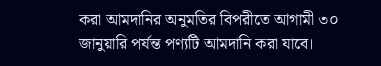করা আমদানির অনুমতির বিপরীতে আগামী ৩০ জানুয়ারি পর্যন্ত পণ্যটি আমদানি করা যাবে।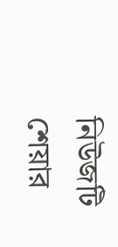নিউজটি শেয়ার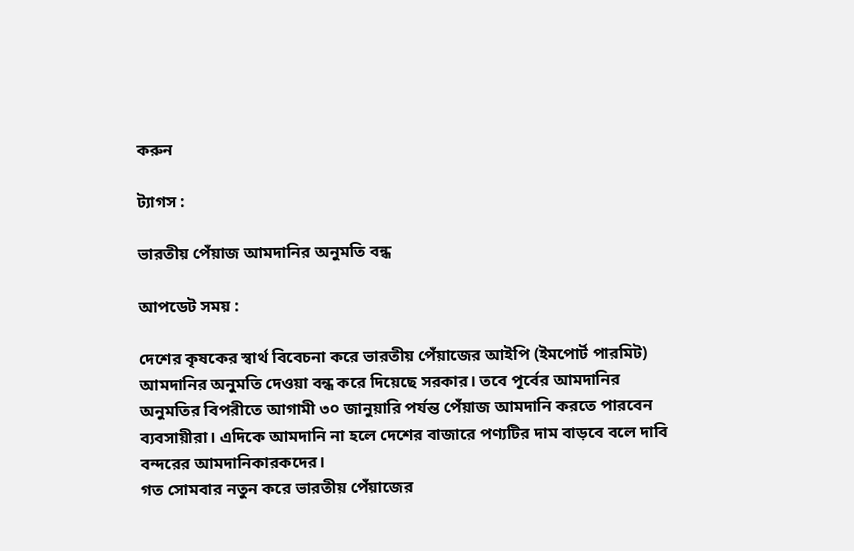করুন

ট্যাগস :

ভারতীয় পেঁয়াজ আমদানির অনুমতি বন্ধ

আপডেট সময় :

দেশের কৃষকের স্বার্থ বিবেচনা করে ভারতীয় পেঁয়াজের আইপি (ইমপোর্ট পারমিট) আমদানির অনুমতি দেওয়া বন্ধ করে দিয়েছে সরকার। তবে পূর্বের আমদানির অনুমতির বিপরীতে আগামী ৩০ জানুয়ারি পর্যন্ত পেঁয়াজ আমদানি করতে পারবেন ব্যবসায়ীরা। এদিকে আমদানি না হলে দেশের বাজারে পণ্যটির দাম বাড়বে বলে দাবি বন্দরের আমদানিকারকদের।
গত সোমবার নতুন করে ভারতীয় পেঁয়াজের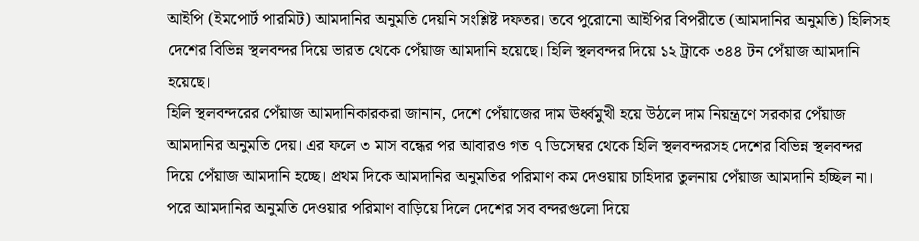আইপি (ইমপোর্ট পারমিট) আমদানির অনুমতি দেয়নি সংশ্লিষ্ট দফতর। তবে পুরোনো আইপির বিপরীতে (আমদানির অনুমতি) হিলিসহ দেশের বিভিন্ন স্থলবন্দর দিয়ে ভারত থেকে পেঁয়াজ আমদানি হয়েছে। হিলি স্থলবন্দর দিয়ে ১২ ট্রাকে ৩৪৪ টন পেঁয়াজ আমদানি হয়েছে।
হিলি স্থলবন্দরের পেঁয়াজ আমদানিকারকরা জানান, দেশে পেঁয়াজের দাম ঊর্ধ্বমুখী হয়ে উঠলে দাম নিয়ন্ত্রণে সরকার পেঁয়াজ আমদানির অনুমতি দেয়। এর ফলে ৩ মাস বন্ধের পর আবারও গত ৭ ডিসেম্বর থেকে হিলি স্থলবন্দরসহ দেশের বিভিন্ন স্থলবন্দর দিয়ে পেঁয়াজ আমদানি হচ্ছে। প্রথম দিকে আমদানির অনুমতির পরিমাণ কম দেওয়ায় চাহিদার তুলনায় পেঁয়াজ আমদানি হচ্ছিল না। পরে আমদানির অনুমতি দেওয়ার পরিমাণ বাড়িয়ে দিলে দেশের সব বন্দরগুলো দিয়ে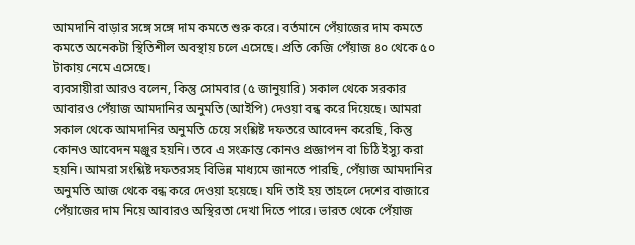আমদানি বাড়ার সঙ্গে সঙ্গে দাম কমতে শুরু করে। বর্তমানে পেঁয়াজের দাম কমতে কমতে অনেকটা স্থিতিশীল অবস্থায় চলে এসেছে। প্রতি কেজি পেঁয়াজ ৪০ থেকে ৫০ টাকায় নেমে এসেছে।
ব্যবসায়ীরা আরও বলেন, কিন্তু সোমবার (৫ জানুয়ারি) সকাল থেকে সরকার আবারও পেঁয়াজ আমদানির অনুমতি (আইপি) দেওয়া বন্ধ করে দিয়েছে। আমরা সকাল থেকে আমদানির অনুমতি চেয়ে সংশ্লিষ্ট দফতরে আবেদন করেছি, কিন্তু কোনও আবেদন মঞ্জুর হয়নি। তবে এ সংক্রান্ত কোনও প্রজ্ঞাপন বা চিঠি ইস্যু করা হয়নি। আমরা সংশ্লিষ্ট দফতরসহ বিভিন্ন মাধ্যমে জানতে পারছি, পেঁয়াজ আমদানির অনুমতি আজ থেকে বন্ধ করে দেওয়া হয়েছে। যদি তাই হয় তাহলে দেশের বাজারে পেঁয়াজের দাম নিয়ে আবারও অস্থিরতা দেখা দিতে পারে। ভারত থেকে পেঁয়াজ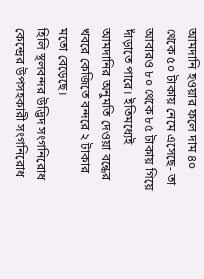আমদানি হওয়ার ফলে দাম ৪০ থেকে ৫০ টাকায় নেমে এসেছে- তা আবারও ৮০ থেকে ৮৫ টাকায় গিয়ে দাঁড়াতে পারে। ইতিমধ্যেই আমদানির অনুমতি দেওয়া বন্ধের খবরে কেজিতে বন্দরে ২ টাকার মতো বেড়েছে।
হিলি স্থলবন্দর উদ্ভিদ সংগনিরোধ কেন্দ্রের উপসহকারী সংগনিরোধ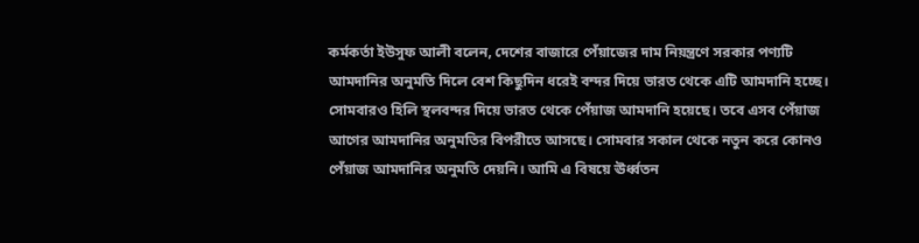কর্মকর্তা ইউসুফ আলী বলেন, দেশের বাজারে পেঁয়াজের দাম নিয়ন্ত্রণে সরকার পণ্যটি আমদানির অনুমতি দিলে বেশ কিছুদিন ধরেই বন্দর দিয়ে ভারত থেকে এটি আমদানি হচ্ছে। সোমবারও হিলি স্থলবন্দর দিয়ে ভারত থেকে পেঁয়াজ আমদানি হয়েছে। তবে এসব পেঁয়াজ আগের আমদানির অনুমতির বিপরীতে আসছে। সোমবার সকাল থেকে নতুন করে কোনও পেঁয়াজ আমদানির অনুমতি দেয়নি। আমি এ বিষয়ে ঊর্ধ্বতন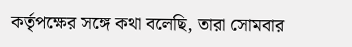কর্তৃপক্ষের সঙ্গে কথা বলেছি, তারা সোমবার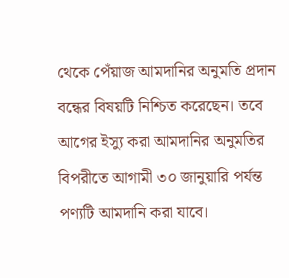থেকে পেঁয়াজ আমদানির অনুমতি প্রদান বন্ধের বিষয়টি নিশ্চিত করেছেন। তবে আগের ইস্যু করা আমদানির অনুমতির বিপরীতে আগামী ৩০ জানুয়ারি পর্যন্ত পণ্যটি আমদানি করা যাবে।